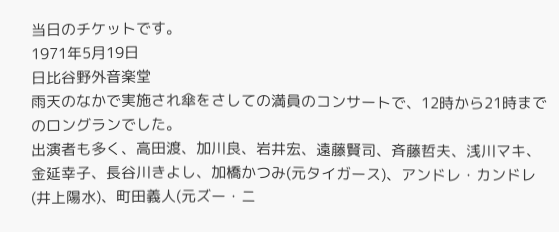当日のチケットです。
1971年5月19日
日比谷野外音楽堂
雨天のなかで実施され傘をさしての満員のコンサートで、12時から21時までのロングランでした。
出演者も多く、高田渡、加川良、岩井宏、遠藤賢司、斉藤哲夫、浅川マキ、金延幸子、長谷川きよし、加橋かつみ(元タイガース)、アンドレ・カンドレ(井上陽水)、町田義人(元ズー・ニ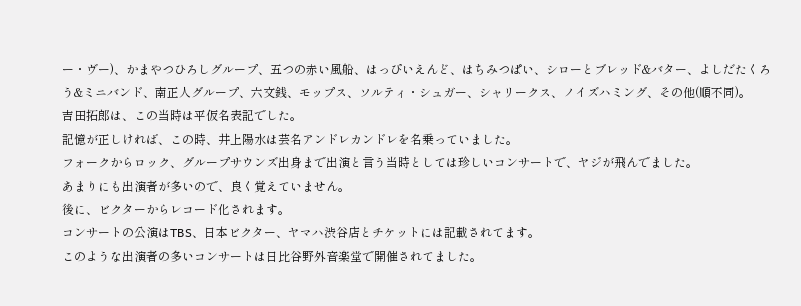ー・ヴー)、かまやつひろしグループ、五つの赤い風船、はっぴいえんど、はちみつぱい、シローとブレッド&バター、よしだたくろう&ミニバンド、南正人グループ、六文銭、モップス、ソルティ・シュガー、シャリークス、ノイズハミング、その他(順不同)。
吉田拓郎は、この当時は平仮名表記でした。
記憶が正しければ、この時、井上陽水は芸名アンドレカンドレを名乗っていました。
フォークからロック、グループサウンズ出身まで出演と言う当時としては珍しいコンサートで、ヤジが飛んでました。
あまりにも出演者が多いので、良く覚えていません。
後に、ビクターからレコード化されます。
コンサートの公演はTBS、日本ビクター、ヤマハ渋谷店とチケットには記載されてます。
このような出演者の多いコンサートは日比谷野外音楽堂で開催されてました。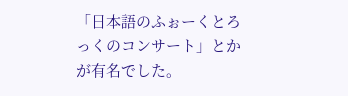「日本語のふぉーくとろっくのコンサート」とかが有名でした。